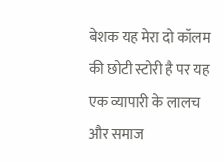बेशक यह मेरा दो कॉलम की छोटी स्टोरी है पर यह एक व्यापारी के लालच और समाज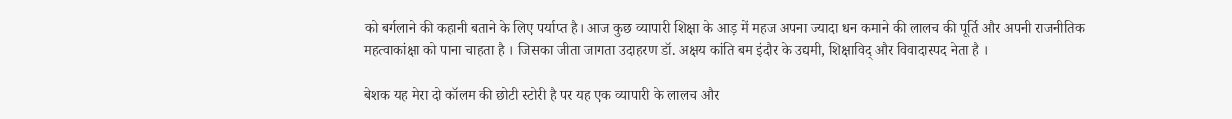को बर्गलाने की कहानी बताने के लिए पर्याप्त है। आज कुछ व्यापारी शिक्षा के आड़ में महज अपना ज्यादा धन कमाने की लालच की पूर्ति और अपनी राजनीतिक महत्वाकांक्षा को पाना चाहता है । जिसका जीता जागता उदाहरण डॉ. अक्षय कांति बम इंदौर के उद्यमी, शिक्षाविद् और विवादास्पद नेता है ।

बेशक यह मेरा दो कॉलम की छोटी स्टोरी है पर यह एक व्यापारी के लालच और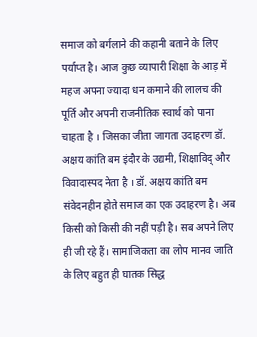समाज को बर्गलाने की कहानी बताने के लिए पर्याप्त है। आज कुछ व्यापारी शिक्षा के आड़ में महज अपना ज्यादा धन कमाने की लालच की पूर्ति और अपनी राजनीतिक स्वार्थ को पाना चाहता है । जिसका जीता जागता उदाहरण डॉ. अक्षय कांति बम इंदौर के उद्यमी, शिक्षाविद् और विवादास्पद नेता है । डॉ. अक्षय कांति बम संवेदनहीन होते समाज का एक उदाहरण है। अब किसी को किसी की नहीं पड़ी है। सब अपने लिए ही जी रहे हैं। सामाजिकता का लोप मानव जाति के लिए बहुत ही घातक सिद्ध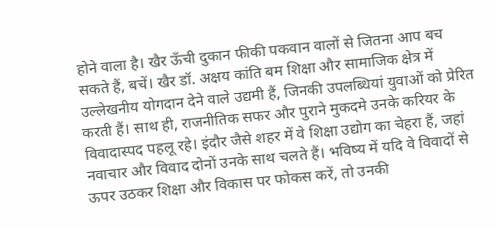होने वाला है। खैर ऊँची दुकान फीकी पकवान वालों से जितना आप बच सकते हैं, बचें। खैर डॉ. अक्षय कांति बम शिक्षा और सामाजिक क्षेत्र में उल्लेखनीय योगदान देने वाले उद्यमी हैं, जिनकी उपलब्धियां युवाओं को प्रेरित करती हैं। साथ ही, राजनीतिक सफर और पुराने मुकदमे उनके करियर के विवादास्पद पहलू रहे। इंदौर जैसे शहर में वे शिक्षा उद्योग का चेहरा हैं, जहां नवाचार और विवाद दोनों उनके साथ चलते हैं। भविष्य में यदि वे विवादों से ऊपर उठकर शिक्षा और विकास पर फोकस करें, तो उनकी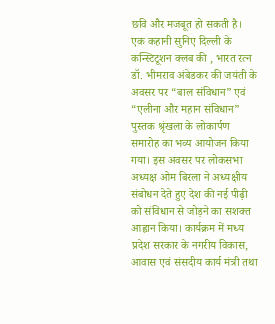छवि और मजबूत हो सकती है।
एक कहानी सुनिए दिल्ली के कन्स्टिटूशन क्लब की , भारत रत्न डॉ. भीमराव अंबेडकर की जयंती के अवसर पर “बाल संविधान” एवं “एलीना और महान संविधान” पुस्तक श्रृंखला के लोकार्पण समारोह का भव्य आयोजन किया गया। इस अवसर पर लोकसभा अध्यक्ष ओम बिरला ने अध्यक्षीय संबोधन देते हुए देश की नई पीढ़ी को संविधान से जोड़ने का सशक्त आह्वान किया। कार्यक्रम में मध्य प्रदेश सरकार के नगरीय विकास, आवास एवं संसदीय कार्य मंत्री तथा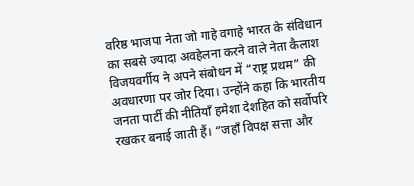वरिष्ठ भाजपा नेता जो गाहे वगाहे भारत के संविधान का सबसे ज्यादा अवहेलना करने वाले नेता कैलाश विजयवर्गीय ने अपने संबोधन में “राष्ट्र प्रथम” की अवधारणा पर जोर दिया। उन्होंने कहा कि भारतीय जनता पार्टी की नीतियाँ हमेशा देशहित को सर्वोपरि रखकर बनाई जाती हैं। “जहाँ विपक्ष सत्ता और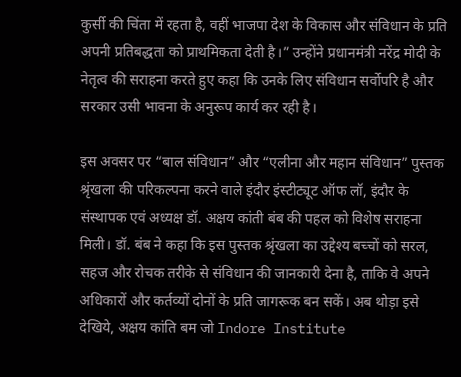कुर्सी की चिंता में रहता है, वहीं भाजपा देश के विकास और संविधान के प्रति अपनी प्रतिबद्धता को प्राथमिकता देती है।” उन्होंने प्रधानमंत्री नरेंद्र मोदी के नेतृत्व की सराहना करते हुए कहा कि उनके लिए संविधान सर्वोपरि है और सरकार उसी भावना के अनुरूप कार्य कर रही है।

इस अवसर पर “बाल संविधान” और “एलीना और महान संविधान” पुस्तक श्रृंखला की परिकल्पना करने वाले इंदौर इंस्टीट्यूट ऑफ लॉ, इंदौर के संस्थापक एवं अध्यक्ष डॉ. अक्षय कांती बंब की पहल को विशेष सराहना मिली। डॉ. बंब ने कहा कि इस पुस्तक श्रृंखला का उद्देश्य बच्चों को सरल, सहज और रोचक तरीके से संविधान की जानकारी देना है, ताकि वे अपने अधिकारों और कर्तव्यों दोनों के प्रति जागरूक बन सकें। अब थोड़ा इसे देखिये, अक्षय कांति बम जो Indore Institute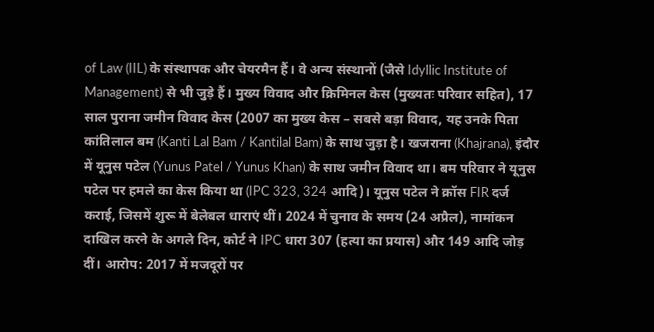of Law (IIL) के संस्थापक और चेयरमैन हैं। वे अन्य संस्थानों (जैसे Idyllic Institute of Management) से भी जुड़े हैं। मुख्य विवाद और क्रिमिनल केस (मुख्यतः परिवार सहित), 17 साल पुराना जमीन विवाद केस (2007 का मुख्य केस – सबसे बड़ा विवाद, यह उनके पिता कांतिलाल बम (Kanti Lal Bam / Kantilal Bam) के साथ जुड़ा है। खजराना (Khajrana), इंदौर में यूनुस पटेल (Yunus Patel / Yunus Khan) के साथ जमीन विवाद था। बम परिवार ने यूनुस पटेल पर हमले का केस किया था (IPC 323, 324 आदि)। यूनुस पटेल ने क्रॉस FIR दर्ज कराई, जिसमें शुरू में बेलेबल धाराएं थीं। 2024 में चुनाव के समय (24 अप्रैल), नामांकन दाखिल करने के अगले दिन, कोर्ट ने IPC धारा 307 (हत्या का प्रयास) और 149 आदि जोड़ दीं। आरोप: 2017 में मजदूरों पर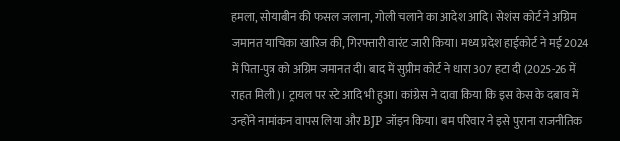हमला, सोयाबीन की फसल जलाना, गोली चलाने का आदेश आदि। सेशंस कोर्ट ने अग्रिम जमानत याचिका खारिज की, गिरफ्तारी वारंट जारी किया। मध्य प्रदेश हाईकोर्ट ने मई 2024 में पिता-पुत्र को अग्रिम जमानत दी। बाद में सुप्रीम कोर्ट ने धारा 307 हटा दी (2025-26 में राहत मिली)। ट्रायल पर स्टे आदि भी हुआ। कांग्रेस ने दावा किया कि इस केस के दबाव में उन्होंने नामांकन वापस लिया और BJP जॉइन किया। बम परिवार ने इसे पुराना राजनीतिक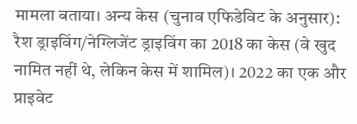मामला बताया। अन्य केस (चुनाव एफिडेविट के अनुसार): रैश ड्राइविंग/नेग्लिजेंट ड्राइविंग का 2018 का केस (वे खुद नामित नहीं थे, लेकिन केस में शामिल)। 2022 का एक और प्राइवेट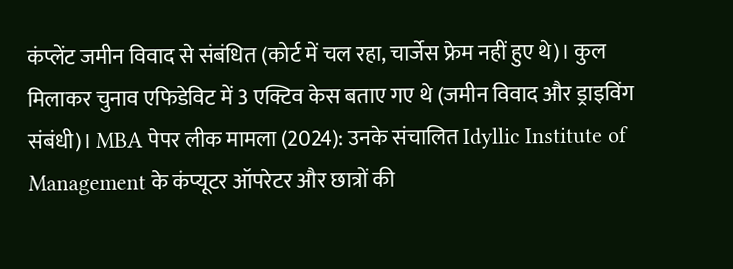कंप्लेंट जमीन विवाद से संबंधित (कोर्ट में चल रहा, चार्जेस फ्रेम नहीं हुए थे)। कुल मिलाकर चुनाव एफिडेविट में 3 एक्टिव केस बताए गए थे (जमीन विवाद और ड्राइविंग संबंधी)। MBA पेपर लीक मामला (2024): उनके संचालित Idyllic Institute of Management के कंप्यूटर ऑपरेटर और छात्रों की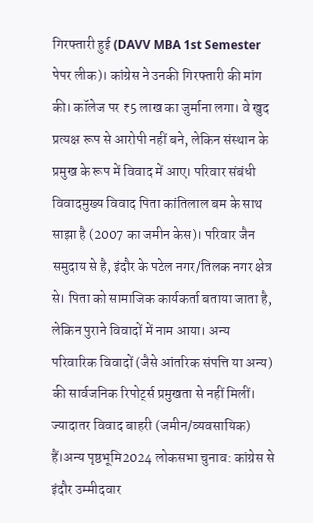गिरफ्तारी हुई (DAVV MBA 1st Semester पेपर लीक)। कांग्रेस ने उनकी गिरफ्तारी की मांग की। कॉलेज पर ₹5 लाख का जुर्माना लगा। वे खुद प्रत्यक्ष रूप से आरोपी नहीं बने, लेकिन संस्थान के प्रमुख के रूप में विवाद में आए। परिवार संबंधी विवादमुख्य विवाद पिता कांतिलाल बम के साथ साझा है (2007 का जमीन केस)। परिवार जैन समुदाय से है, इंदौर के पटेल नगर/तिलक नगर क्षेत्र से। पिता को सामाजिक कार्यकर्ता बताया जाता है, लेकिन पुराने विवादों में नाम आया। अन्य परिवारिक विवादों (जैसे आंतरिक संपत्ति या अन्य) की सार्वजनिक रिपोर्ट्स प्रमुखता से नहीं मिलीं। ज्यादातर विवाद बाहरी (जमीन/व्यवसायिक) हैं।अन्य पृष्ठभूमि2024 लोकसभा चुनाव: कांग्रेस से इंदौर उम्मीदवार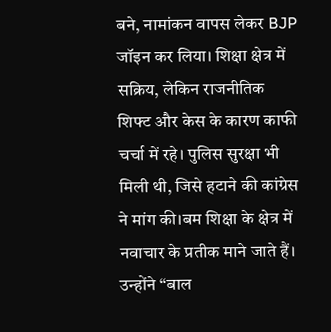बने, नामांकन वापस लेकर BJP जॉइन कर लिया। शिक्षा क्षेत्र में सक्रिय, लेकिन राजनीतिक शिफ्ट और केस के कारण काफी चर्चा में रहे। पुलिस सुरक्षा भी मिली थी, जिसे हटाने की कांग्रेस ने मांग की।बम शिक्षा के क्षेत्र में नवाचार के प्रतीक माने जाते हैं। उन्होंने “बाल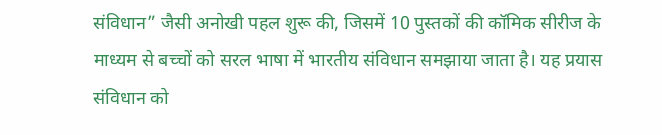संविधान” जैसी अनोखी पहल शुरू की, जिसमें 10 पुस्तकों की कॉमिक सीरीज के माध्यम से बच्चों को सरल भाषा में भारतीय संविधान समझाया जाता है। यह प्रयास संविधान को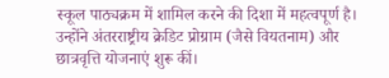स्कूल पाठ्यक्रम में शामिल करने की दिशा में महत्वपूर्ण है। उन्होंने अंतरराष्ट्रीय क्रेडिट प्रोग्राम (जैसे वियतनाम) और छात्रवृत्ति योजनाएं शुरू कीं।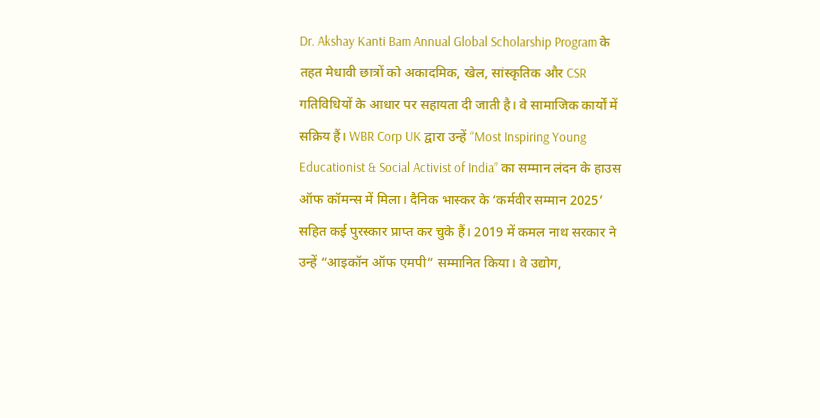Dr. Akshay Kanti Bam Annual Global Scholarship Program के तहत मेधावी छात्रों को अकादमिक, खेल, सांस्कृतिक और CSR गतिविधियों के आधार पर सहायता दी जाती है। वे सामाजिक कार्यों में सक्रिय हैं। WBR Corp UK द्वारा उन्हें “Most Inspiring Young Educationist & Social Activist of India” का सम्मान लंदन के हाउस ऑफ कॉमन्स में मिला। दैनिक भास्कर के ‘कर्मवीर सम्मान 2025’ सहित कई पुरस्कार प्राप्त कर चुके हैं। 2019 में कमल नाथ सरकार ने उन्हें “आइकॉन ऑफ एमपी” सम्मानित किया। वे उद्योग,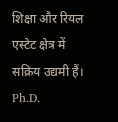शिक्षा और रियल एस्टेट क्षेत्र में सक्रिय उद्यमी हैं। Ph.D.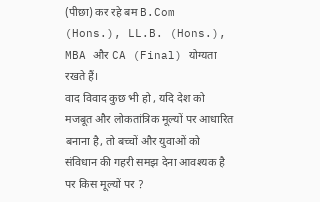(पीछा) कर रहे बम B.Com (Hons.), LL.B. (Hons.), MBA और CA (Final) योग्यता रखते हैं।
वाद विवाद कुछ भी हो , यदि देश को मजबूत और लोकतांत्रिक मूल्यों पर आधारित बनाना है, तो बच्चों और युवाओं को संविधान की गहरी समझ देना आवश्यक है पर किस मूल्यों पर ?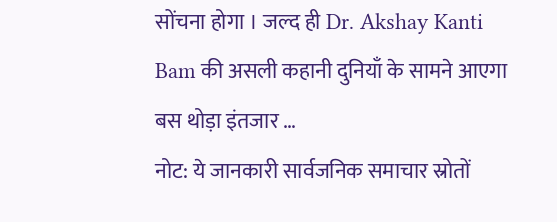सोंचना होगा । जल्द ही Dr. Akshay Kanti Bam की असली कहानी दुनियाँ के सामने आएगा बस थोड़ा इंतजार …
नोट: ये जानकारी सार्वजनिक समाचार स्रोतों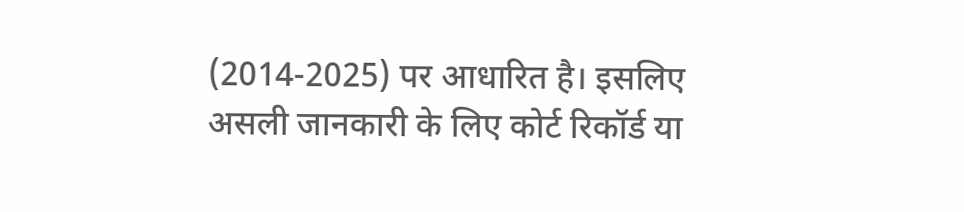(2014-2025) पर आधारित है। इसलिए असली जानकारी के लिए कोर्ट रिकॉर्ड या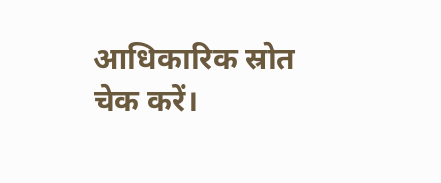आधिकारिक स्रोत चेक करें।